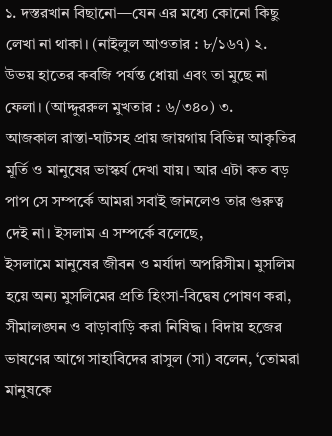১. দস্তরখান বিছানো—যেন এর মধ্যে কোনো কিছু লেখা না থাকা। (নাইলুল আওতার : ৮/১৬৭) ২. উভয় হাতের কবজি পর্যন্ত ধোয়া এবং তা মুছে না ফেলা। (আদ্দুররুল মুখতার : ৬/৩৪০) ৩.
আজকাল রাস্তা-ঘাটসহ প্রায় জায়গায় বিভিন্ন আকৃতির মূর্তি ও মানুষের ভাস্কর্য দেখা যায়। আর এটা কত বড় পাপ সে সম্পর্কে আমরা সবাই জানলেও তার গুরুত্ব দেই না। ইসলাম এ সম্পর্কে বলেছে,
ইসলামে মানুষের জীবন ও মর্যাদা অপরিসীম। মুসলিম হয়ে অন্য মুসলিমের প্রতি হিংসা-বিদ্বেষ পোষণ করা, সীমালঙ্ঘন ও বাড়াবাড়ি করা নিষিদ্ধ। বিদায় হজের ভাষণের আগে সাহাবিদের রাসুল (সা) বলেন, ‘তোমরা মানুষকে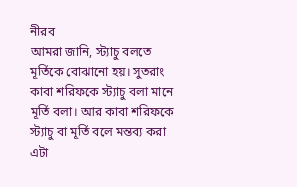নীরব
আমরা জানি, স্ট্যাচু বলতে মূর্তিকে বোঝানো হয়। সুতরাং কাবা শরিফকে স্ট্যাচু বলা মানে মূর্তি বলা। আর কাবা শরিফকে স্ট্যাচু বা মূর্তি বলে মন্তব্য করা এটা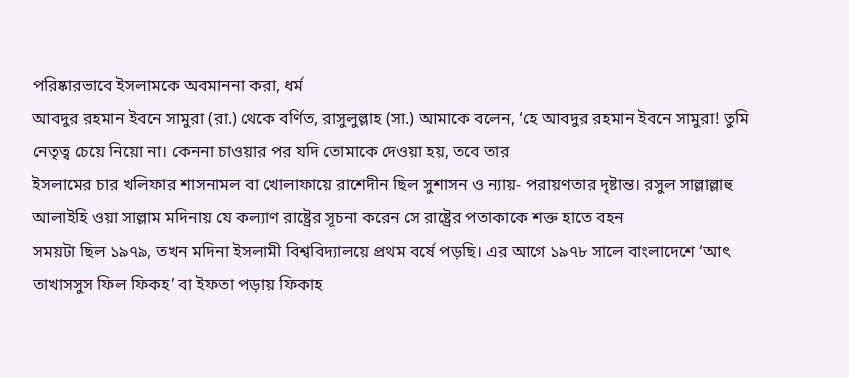পরিষ্কারভাবে ইসলামকে অবমাননা করা, ধর্ম
আবদুর রহমান ইবনে সামুরা (রা.) থেকে বর্ণিত, রাসুলুল্লাহ (সা.) আমাকে বলেন, ‘হে আবদুর রহমান ইবনে সামুরা! তুমি নেতৃত্ব চেয়ে নিয়ো না। কেননা চাওয়ার পর যদি তোমাকে দেওয়া হয়, তবে তার
ইসলামের চার খলিফার শাসনামল বা খোলাফায়ে রাশেদীন ছিল সুশাসন ও ন্যায়- পরায়ণতার দৃষ্টান্ত। রসুল সাল্লাল্লাহু আলাইহি ওয়া সাল্লাম মদিনায় যে কল্যাণ রাষ্ট্রের সূচনা করেন সে রাষ্ট্রের পতাকাকে শক্ত হাতে বহন
সময়টা ছিল ১৯৭৯, তখন মদিনা ইসলামী বিশ্ববিদ্যালয়ে প্রথম বর্ষে পড়ছি। এর আগে ১৯৭৮ সালে বাংলাদেশে ‘আৎ তাখাসসুস ফিল ফিকহ’ বা ইফতা পড়ায় ফিকাহ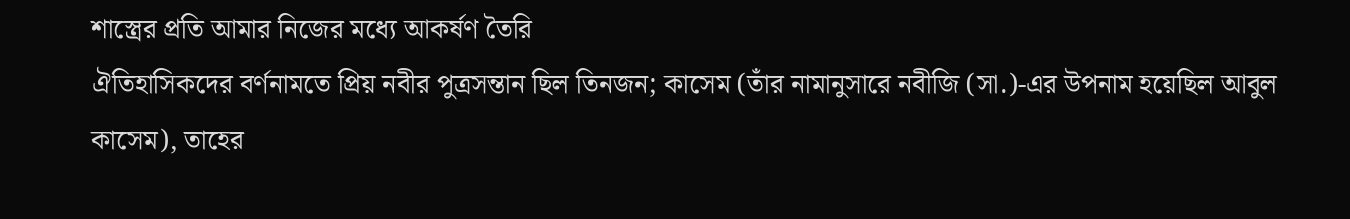শাস্ত্রের প্রতি আমার নিজের মধ্যে আকর্ষণ তৈরি
ঐতিহাসিকদের বর্ণনামতে প্রিয় নবীর পুত্রসন্তান ছিল তিনজন; কাসেম (তাঁর নামানুসারে নবীজি (সা.)-এর উপনাম হয়েছিল আবুল কাসেম), তাহের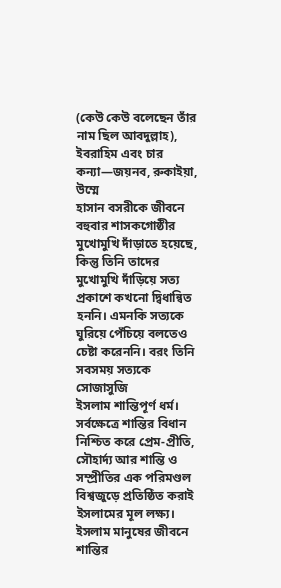(কেউ কেউ বলেছেন তাঁর নাম ছিল আবদুল্লাহ), ইবরাহিম এবং চার কন্যা—জয়নব, রুকাইয়া, উম্মে
হাসান বসরীকে জীবনে বহুবার শাসকগোষ্ঠীর মুখোমুখি দাঁড়াতে হয়েছে, কিন্তু তিনি তাদের মুখোমুখি দাঁড়িয়ে সত্য প্রকাশে কখনো দ্বিধান্বিত হননি। এমনকি সত্যকে ঘুরিয়ে পেঁচিয়ে বলতেও চেষ্টা করেননি। বরং তিনি সবসময় সত্যকে সোজাসুজি
ইসলাম শান্তিপূর্ণ ধর্ম। সর্বক্ষেত্রে শান্তির বিধান নিশ্চিত করে প্রেম-প্রীতি, সৌহার্দ্য আর শান্তি ও সম্প্রীতির এক পরিমণ্ডল বিশ্বজুড়ে প্রতিষ্ঠিত করাই ইসলামের মূল লক্ষ্য। ইসলাম মানুষের জীবনে শান্তির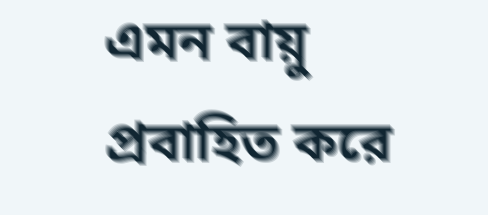এমন বায়ু প্রবাহিত করে